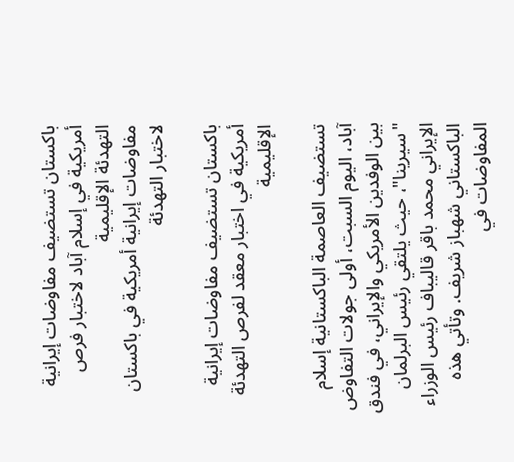باكستان تستضيف مفاوضات إيرانية أمريكية في إسلام آباد لاختبار فرص التهدئة الإقليمية
مفاوضات إيرانية أمريكية في باكستان لاختبار التهدئة

باكستان تستضيف مفاوضات إيرانية أمريكية في اختبار معقد لفرص التهدئة الإقليمية

تستضيف العاصمة الباكستانية إسلام آباد، اليوم السبت، أولى جولات التفاوض بين الوفدين الأمريكي والإيراني، في فندق "سيرينا"، حيث يلتقي رئيس البرلمان الإيراني محمد باقر قاليباف رئيس الوزراء الباكستاني شهباز شريف. وتأتي هذه المفاوضات في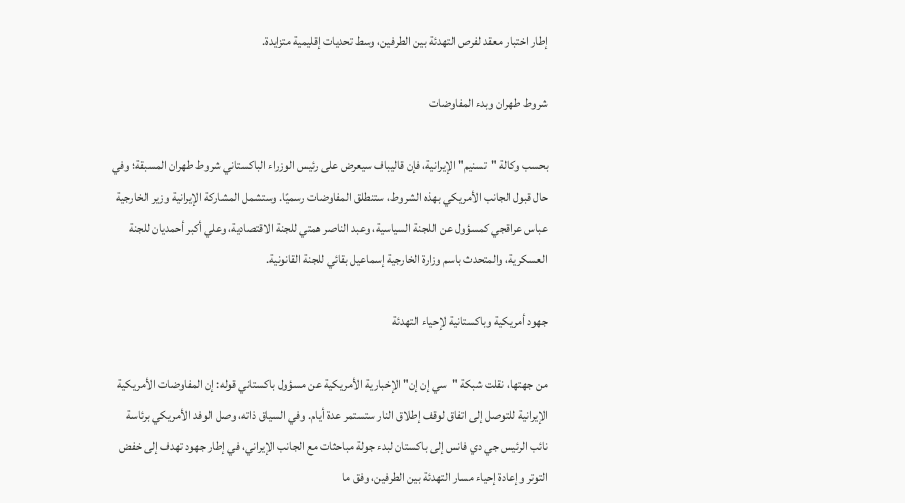إطار اختبار معقد لفرص التهدئة بين الطرفين، وسط تحديات إقليمية متزايدة.

شروط طهران وبدء المفاوضات

بحسب وكالة "تسنيم" الإيرانية، فإن قاليباف سيعرض على رئيس الوزراء الباكستاني شروط طهران المسبقة؛ وفي حال قبول الجانب الأمريكي بهذه الشروط، ستنطلق المفاوضات رسميًا. وستشمل المشاركة الإيرانية وزير الخارجية عباس عراقجي كمسؤول عن اللجنة السياسية، وعبد الناصر همتي للجنة الاقتصادية، وعلي أكبر أحمديان للجنة العسكرية، والمتحدث باسم وزارة الخارجية إسماعيل بقائي للجنة القانونية.

جهود أمريكية وباكستانية لإحياء التهدئة

من جهتها، نقلت شبكة "سي إن إن" الإخبارية الأمريكية عن مسؤول باكستاني قوله: إن المفاوضات الأمريكية الإيرانية للتوصل إلى اتفاق لوقف إطلاق النار ستستمر عدة أيام. وفي السياق ذاته، وصل الوفد الأمريكي برئاسة نائب الرئيس جي دي فانس إلى باكستان لبدء جولة مباحثات مع الجانب الإيراني، في إطار جهود تهدف إلى خفض التوتر وإعادة إحياء مسار التهدئة بين الطرفين، وفق ما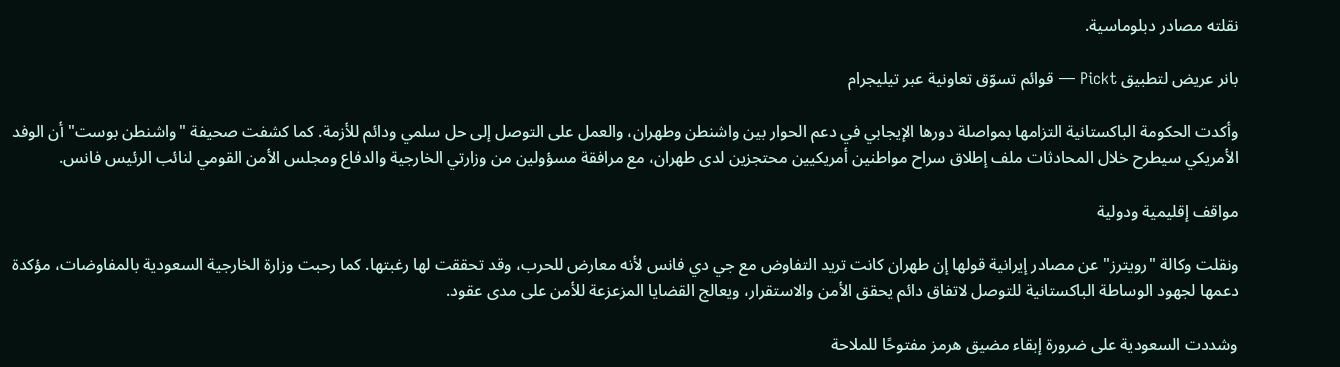نقلته مصادر دبلوماسية.

بانر عريض لتطبيق Pickt — قوائم تسوّق تعاونية عبر تيليجرام

وأكدت الحكومة الباكستانية التزامها بمواصلة دورها الإيجابي في دعم الحوار بين واشنطن وطهران، والعمل على التوصل إلى حل سلمي ودائم للأزمة. كما كشفت صحيفة "واشنطن بوست" أن الوفد الأمريكي سيطرح خلال المحادثات ملف إطلاق سراح مواطنين أمريكيين محتجزين لدى طهران، مع مرافقة مسؤولين من وزارتي الخارجية والدفاع ومجلس الأمن القومي لنائب الرئيس فانس.

مواقف إقليمية ودولية

ونقلت وكالة "رويترز" عن مصادر إيرانية قولها إن طهران كانت تريد التفاوض مع جي دي فانس لأنه معارض للحرب، وقد تحققت لها رغبتها. كما رحبت وزارة الخارجية السعودية بالمفاوضات، مؤكدة دعمها لجهود الوساطة الباكستانية للتوصل لاتفاق دائم يحقق الأمن والاستقرار، ويعالج القضايا المزعزعة للأمن على مدى عقود.

وشددت السعودية على ضرورة إبقاء مضيق هرمز مفتوحًا للملاحة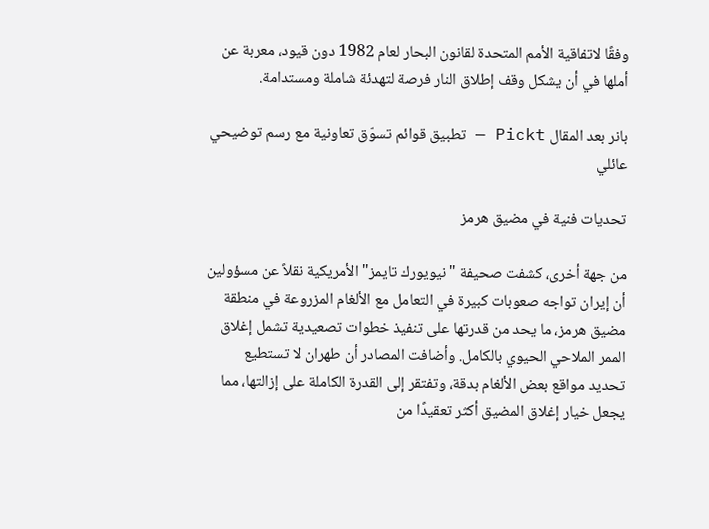وفقًا لاتفاقية الأمم المتحدة لقانون البحار لعام 1982 دون قيود، معربة عن أملها في أن يشكل وقف إطلاق النار فرصة لتهدئة شاملة ومستدامة.

بانر بعد المقال Pickt — تطبيق قوائم تسوّق تعاونية مع رسم توضيحي عائلي

تحديات فنية في مضيق هرمز

من جهة أخرى، كشفت صحيفة "نيويورك تايمز" الأمريكية نقلاً عن مسؤولين أن إيران تواجه صعوبات كبيرة في التعامل مع الألغام المزروعة في منطقة مضيق هرمز، ما يحد من قدرتها على تنفيذ خطوات تصعيدية تشمل إغلاق الممر الملاحي الحيوي بالكامل. وأضافت المصادر أن طهران لا تستطيع تحديد مواقع بعض الألغام بدقة، وتفتقر إلى القدرة الكاملة على إزالتها، مما يجعل خيار إغلاق المضيق أكثر تعقيدًا من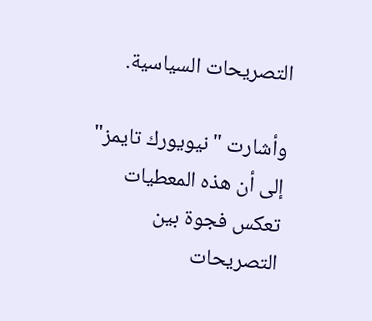التصريحات السياسية.

وأشارت "نيويورك تايمز" إلى أن هذه المعطيات تعكس فجوة بين التصريحات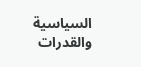السياسية والقدرات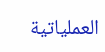العملياتية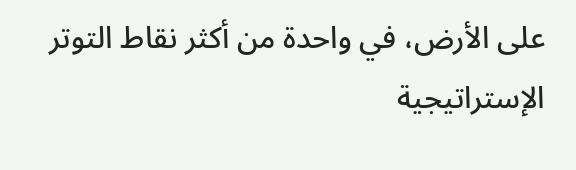على الأرض، في واحدة من أكثر نقاط التوتر الإستراتيجية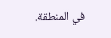في المنطقة.